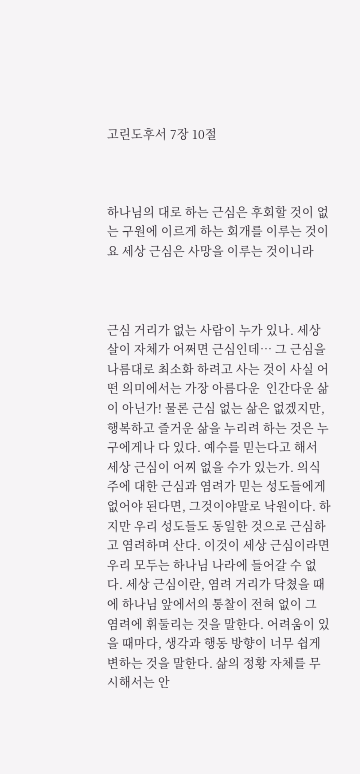고린도후서 7장 10절



하나님의 대로 하는 근심은 후회할 것이 없는 구원에 이르게 하는 회개를 이루는 것이요 세상 근심은 사망을 이루는 것이니라



근심 거리가 없는 사람이 누가 있나. 세상살이 자체가 어쩌면 근심인데… 그 근심을 나름대로 최소화 하려고 사는 것이 사실 어떤 의미에서는 가장 아름다운  인간다운 삶이 아닌가! 물론 근심 없는 삶은 없겠지만,  행복하고 즐거운 삶을 누리려 하는 것은 누구에게나 다 있다. 예수를 믿는다고 해서 세상 근심이 어찌 없을 수가 있는가. 의식주에 대한 근심과 염려가 믿는 성도들에게 없어야 된다면, 그것이야말로 낙원이다. 하지만 우리 성도들도 동일한 것으로 근심하고 염려하며 산다. 이것이 세상 근심이라면 우리 모두는 하나님 나라에 들어갈 수 없다. 세상 근심이란, 염려 거리가 닥쳤을 때에 하나님 앞에서의 통찰이 전혀 없이 그 염려에 휘둘리는 것을 말한다. 어려움이 있을 때마다, 생각과 행동 방향이 너무 쉽게 변하는 것을 말한다. 삶의 정황 자체를 무시해서는 안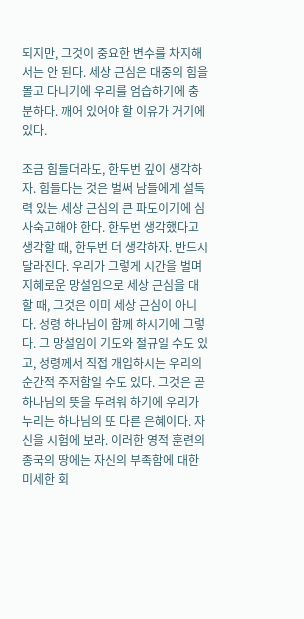되지만, 그것이 중요한 변수를 차지해서는 안 된다. 세상 근심은 대중의 힘을 몰고 다니기에 우리를 엄습하기에 충분하다. 깨어 있어야 할 이유가 거기에 있다.

조금 힘들더라도, 한두번 깊이 생각하자. 힘들다는 것은 벌써 남들에게 설득력 있는 세상 근심의 큰 파도이기에 심사숙고해야 한다. 한두번 생각했다고 생각할 때, 한두번 더 생각하자. 반드시 달라진다. 우리가 그렇게 시간을 벌며 지혜로운 망설임으로 세상 근심을 대할 때, 그것은 이미 세상 근심이 아니다. 성령 하나님이 함께 하시기에 그렇다. 그 망설임이 기도와 절규일 수도 있고, 성령께서 직접 개입하시는 우리의 순간적 주저함일 수도 있다. 그것은 곧 하나님의 뜻을 두려워 하기에 우리가 누리는 하나님의 또 다른 은혜이다. 자신을 시험에 보라. 이러한 영적 훈련의 종국의 땅에는 자신의 부족함에 대한 미세한 회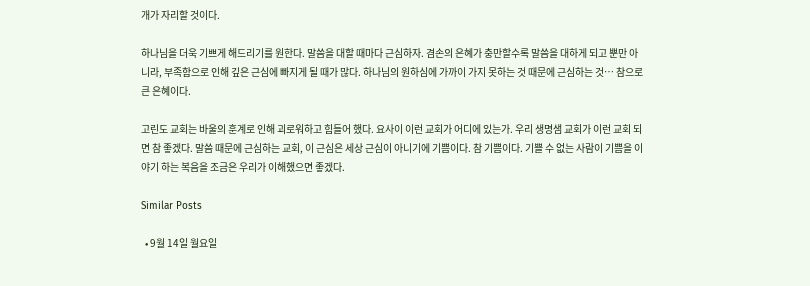개가 자리할 것이다.

하나님을 더욱 기쁘게 해드리기를 원한다. 말씀을 대할 때마다 근심하자. 겸손의 은혜가 충만할수록 말씀을 대하게 되고 뿐만 아니라, 부족함으로 인해 깊은 근심에 빠지게 될 때가 많다. 하나님의 원하심에 가까이 가지 못하는 것 때문에 근심하는 것… 참으로 큰 은혜이다.

고린도 교회는 바울의 훈계로 인해 괴로워하고 힘들어 했다. 요사이 이런 교회가 어디에 있는가. 우리 생명샘 교회가 이런 교회 되면 참 좋겠다. 말씀 때문에 근심하는 교회, 이 근심은 세상 근심이 아니기에 기쁨이다. 참 기쁨이다. 기쁠 수 없는 사람이 기쁨을 이야기 하는 복음을 조금은 우리가 이해했으면 좋겠다.

Similar Posts

  • 9월 14일 월요일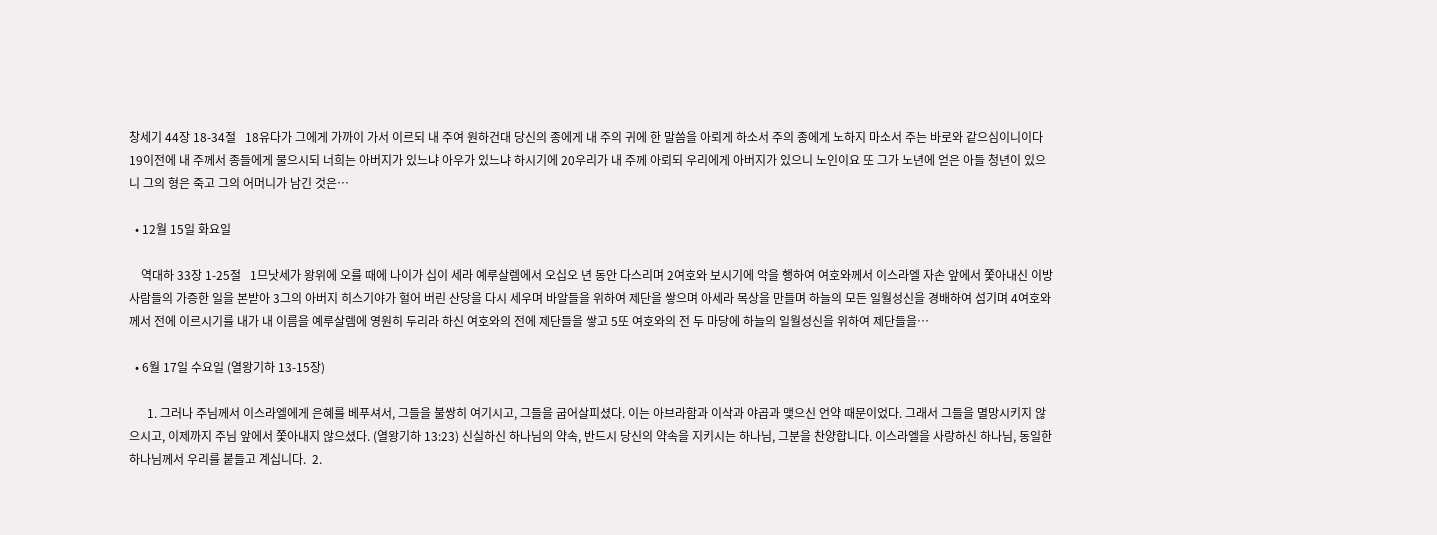창세기 44장 18-34절   18유다가 그에게 가까이 가서 이르되 내 주여 원하건대 당신의 종에게 내 주의 귀에 한 말씀을 아뢰게 하소서 주의 종에게 노하지 마소서 주는 바로와 같으심이니이다 19이전에 내 주께서 종들에게 물으시되 너희는 아버지가 있느냐 아우가 있느냐 하시기에 20우리가 내 주께 아뢰되 우리에게 아버지가 있으니 노인이요 또 그가 노년에 얻은 아들 청년이 있으니 그의 형은 죽고 그의 어머니가 남긴 것은…

  • 12월 15일 화요일

    역대하 33장 1-25절   1므낫세가 왕위에 오를 때에 나이가 십이 세라 예루살렘에서 오십오 년 동안 다스리며 2여호와 보시기에 악을 행하여 여호와께서 이스라엘 자손 앞에서 쫓아내신 이방 사람들의 가증한 일을 본받아 3그의 아버지 히스기야가 헐어 버린 산당을 다시 세우며 바알들을 위하여 제단을 쌓으며 아세라 목상을 만들며 하늘의 모든 일월성신을 경배하여 섬기며 4여호와께서 전에 이르시기를 내가 내 이름을 예루살렘에 영원히 두리라 하신 여호와의 전에 제단들을 쌓고 5또 여호와의 전 두 마당에 하늘의 일월성신을 위하여 제단들을…

  • 6월 17일 수요일 (열왕기하 13-15장)

      1. 그러나 주님께서 이스라엘에게 은혜를 베푸셔서, 그들을 불쌍히 여기시고, 그들을 굽어살피셨다. 이는 아브라함과 이삭과 야곱과 맺으신 언약 때문이었다. 그래서 그들을 멸망시키지 않으시고, 이제까지 주님 앞에서 쫓아내지 않으셨다. (열왕기하 13:23) 신실하신 하나님의 약속, 반드시 당신의 약속을 지키시는 하나님, 그분을 찬양합니다. 이스라엘을 사랑하신 하나님, 동일한 하나님께서 우리를 붙들고 계십니다.  2.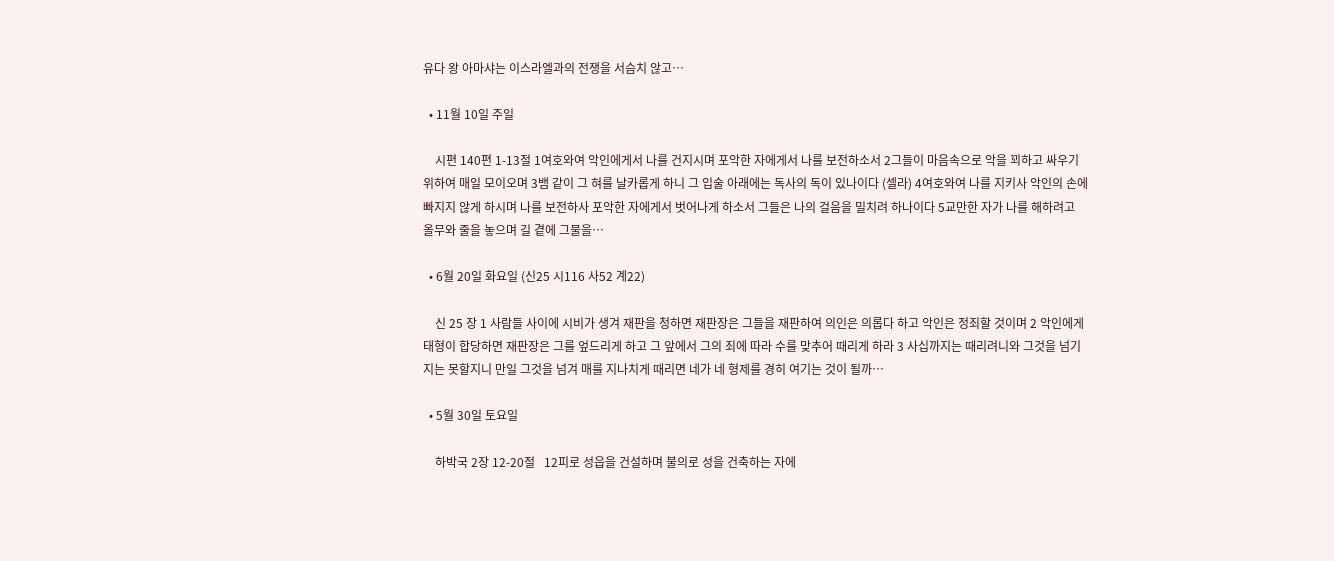유다 왕 아마샤는 이스라엘과의 전쟁을 서슴치 않고…

  • 11월 10일 주일

    시편 140편 1-13절 1여호와여 악인에게서 나를 건지시며 포악한 자에게서 나를 보전하소서 2그들이 마음속으로 악을 꾀하고 싸우기 위하여 매일 모이오며 3뱀 같이 그 혀를 날카롭게 하니 그 입술 아래에는 독사의 독이 있나이다 (셀라) 4여호와여 나를 지키사 악인의 손에 빠지지 않게 하시며 나를 보전하사 포악한 자에게서 벗어나게 하소서 그들은 나의 걸음을 밀치려 하나이다 5교만한 자가 나를 해하려고 올무와 줄을 놓으며 길 곁에 그물을…

  • 6월 20일 화요일 (신25 시116 사52 계22)

    신 25 장 1 사람들 사이에 시비가 생겨 재판을 청하면 재판장은 그들을 재판하여 의인은 의롭다 하고 악인은 정죄할 것이며 2 악인에게 태형이 합당하면 재판장은 그를 엎드리게 하고 그 앞에서 그의 죄에 따라 수를 맞추어 때리게 하라 3 사십까지는 때리려니와 그것을 넘기지는 못할지니 만일 그것을 넘겨 매를 지나치게 때리면 네가 네 형제를 경히 여기는 것이 될까…

  • 5월 30일 토요일

    하박국 2장 12-20절   12피로 성읍을 건설하며 불의로 성을 건축하는 자에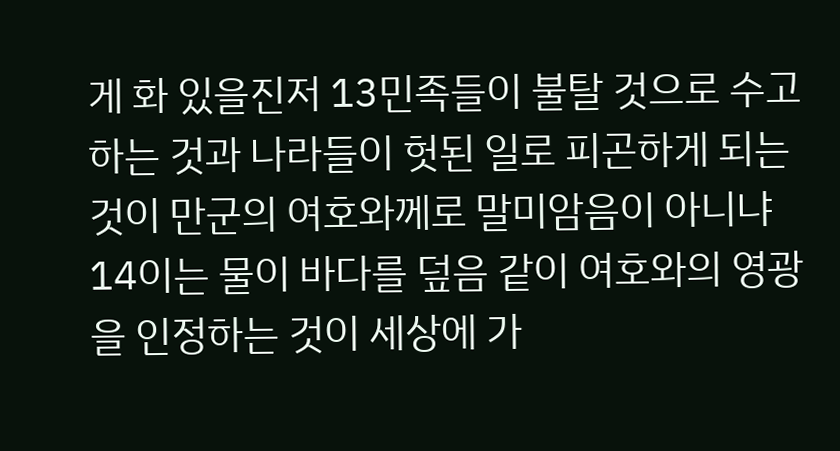게 화 있을진저 13민족들이 불탈 것으로 수고하는 것과 나라들이 헛된 일로 피곤하게 되는 것이 만군의 여호와께로 말미암음이 아니냐 14이는 물이 바다를 덮음 같이 여호와의 영광을 인정하는 것이 세상에 가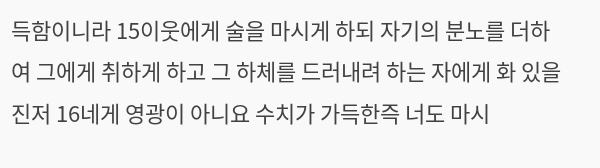득함이니라 15이웃에게 술을 마시게 하되 자기의 분노를 더하여 그에게 취하게 하고 그 하체를 드러내려 하는 자에게 화 있을진저 16네게 영광이 아니요 수치가 가득한즉 너도 마시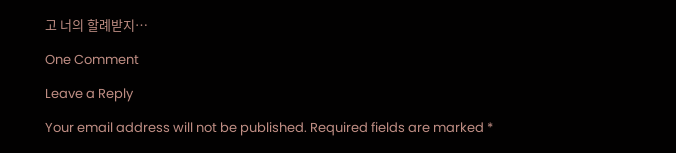고 너의 할례받지…

One Comment

Leave a Reply

Your email address will not be published. Required fields are marked *